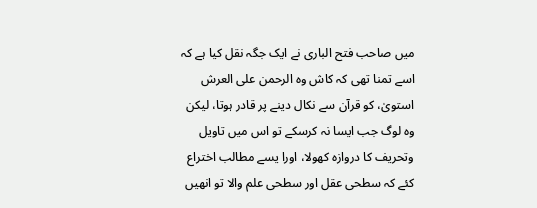میں صاحب فتح الباری نے ایک جگہ نقل کیا ہے کہ اسے تمنا تھی کہ کاش وہ الرحمن علی العرش استویٰ، کو قرآن سے نکال دینے پر قادر ہوتا، لیکن وہ لوگ جب ایسا نہ کرسکے تو اس میں تاویل وتحریف کا دروازہ کھولا، اورا یسے مطالب اختراع کئے کہ سطحی عقل اور سطحی علم والا تو انھیں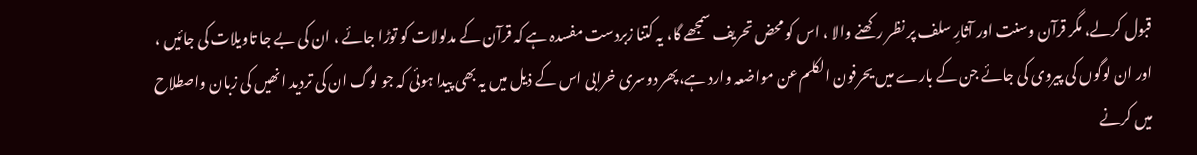قبول کرلے، مگر قرآن وسنت اور آثارِ سلف پر نظر رکھنے والا ، اس کو محض تحریف سمجھے گا، یہ کتنا زبردست مفسدہ ہے کہ قرآن کے مدلولات کو توڑا جائے ، ان کی بے جا تاویلات کی جائیں ، اور ان لوگوں کی پیروی کی جائے جن کے بارے میں یحرفون الکلم عن مواضعہ وارد ہے،پھر دوسری خرابی اس کے ذیل میں یہ بھی پیدا ہوئی کہ جو لوگ ان کی تردید انھیں کی زبان واصطلاح میں کرنے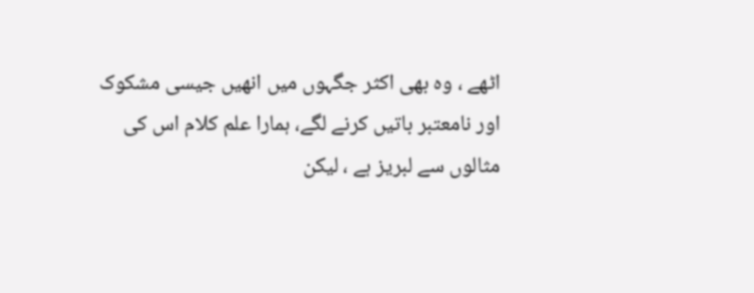اٹھے ، وہ بھی اکثر جگہوں میں انھیں جیسی مشکوک اور نامعتبر باتیں کرنے لگے، ہمارا علم کلام اس کی مثالوں سے لبریز ہے ، لیکن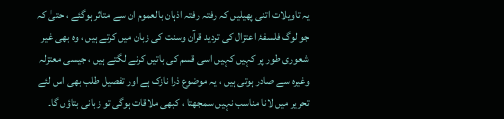یہ تاویلات اتنی پھیلیں کہ رفتہ رفتہ اذہان بالعموم ان سے متاثر ہوگئے ، حتیٰ کہ جو لوگ فلسفۂ اعتزال کی تردید قرآن وسنت کی زبان میں کرتے ہیں ، وہ بھی غیر شعوری طور پر کہیں کہیں اسی قسم کی باتیں کرنے لگتے ہیں ، جیسی معتزلہ وغیرہ سے صادر ہوتی ہیں ، یہ موضوع ذرا نازک ہے اور تفصیل طلب بھی اس لئے تحریر میں لانا مناسب نہیں سمجھتا ، کبھی ملاقات ہوگی تو زبانی بتاؤں گا۔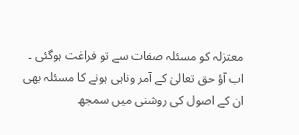معتزلہ کو مسئلہ صفات سے تو فراغت ہوگئی ۔ اب آؤ حق تعالیٰ کے آمر وناہی ہونے کا مسئلہ بھی ان کے اصول کی روشنی میں سمجھ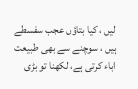لیں ، کیا بتاؤں عجب سفسطے ہیں ، سوچنے سے بھی طبیعت اباء کرتی ہے، لکھنا تو بڑی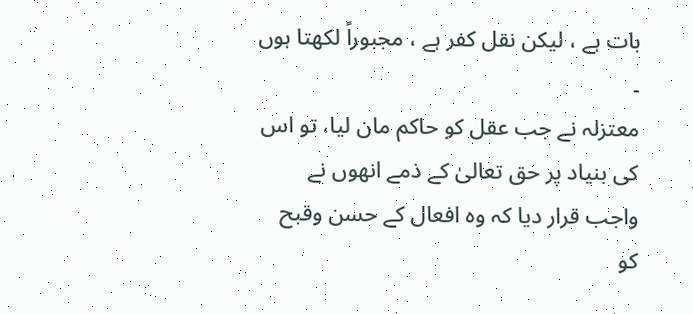بات ہے ، لیکن نقل کفر ہے ، مجبوراً لکھتا ہوں ۔
معتزلہ نے جب عقل کو حاکم مان لیا، تو اس کی بنیاد پر حق تعالیٰ کے ذمے انھوں نے واجب قرار دیا کہ وہ افعال کے حسن وقبح کو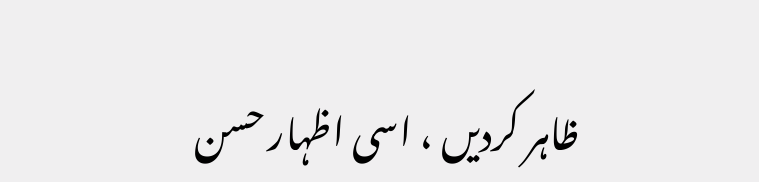ظاہر کردیں ، اسی اظہار حسن